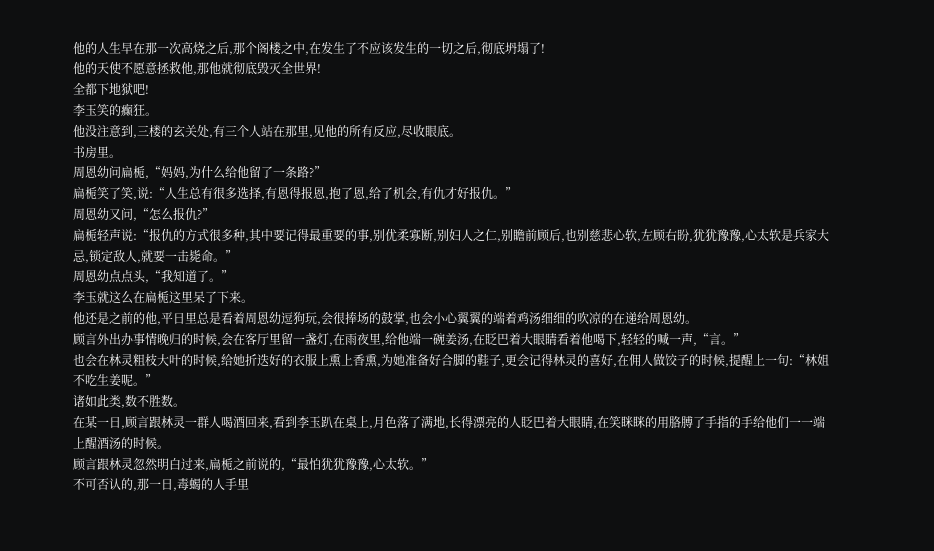他的人生早在那一次高烧之后,那个阁楼之中,在发生了不应该发生的一切之后,彻底坍塌了!
他的天使不愿意拯救他,那他就彻底毁灭全世界!
全都下地狱吧!
李玉笑的癫狂。
他没注意到,三楼的玄关处,有三个人站在那里,见他的所有反应,尽收眼底。
书房里。
周恩幼问扁栀,“妈妈,为什么给他留了一条路?”
扁栀笑了笑,说:“人生总有很多选择,有恩得报恩,抱了恩,给了机会,有仇才好报仇。”
周恩幼又问,“怎么报仇?”
扁栀轻声说:“报仇的方式很多种,其中要记得最重要的事,别优柔寡断,别妇人之仁,别瞻前顾后,也别慈悲心软,左顾右盼,犹犹豫豫,心太软是兵家大忌,锁定敌人,就要一击毙命。”
周恩幼点点头,“我知道了。”
李玉就这么在扁栀这里呆了下来。
他还是之前的他,平日里总是看着周恩幼逗狗玩,会很捧场的鼓掌,也会小心翼翼的端着鸡汤细细的吹凉的在递给周恩幼。
顾言外出办事情晚归的时候,会在客厅里留一盏灯,在雨夜里,给他端一碗姜汤,在眨巴着大眼睛看着他喝下,轻轻的喊一声,“言。”
也会在林灵粗枝大叶的时候,给她折迭好的衣服上熏上香熏,为她准备好合脚的鞋子,更会记得林灵的喜好,在佣人做饺子的时候,提醒上一句:“林姐不吃生姜呢。”
诸如此类,数不胜数。
在某一日,顾言跟林灵一群人喝酒回来,看到李玉趴在桌上,月色落了满地,长得漂亮的人眨巴着大眼睛,在笑眯眯的用胳膊了手指的手给他们一一端上醒酒汤的时候。
顾言跟林灵忽然明白过来,扁栀之前说的,“最怕犹犹豫豫,心太软。”
不可否认的,那一日,毒蝎的人手里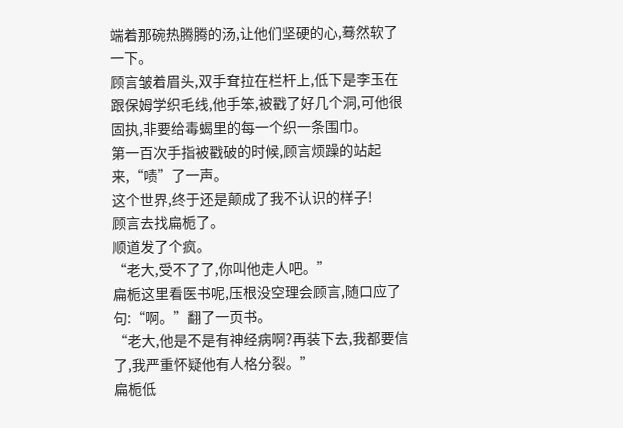端着那碗热腾腾的汤,让他们坚硬的心,蓦然软了一下。
顾言皱着眉头,双手耷拉在栏杆上,低下是李玉在跟保姆学织毛线,他手笨,被戳了好几个洞,可他很固执,非要给毒蝎里的每一个织一条围巾。
第一百次手指被戳破的时候,顾言烦躁的站起来,“啧”了一声。
这个世界,终于还是颠成了我不认识的样子!
顾言去找扁栀了。
顺道发了个疯。
“老大,受不了了,你叫他走人吧。”
扁栀这里看医书呢,压根没空理会顾言,随口应了句:“啊。”翻了一页书。
“老大,他是不是有神经病啊?再装下去,我都要信了,我严重怀疑他有人格分裂。”
扁栀低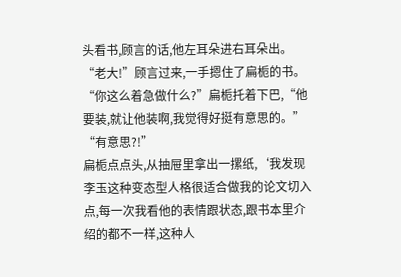头看书,顾言的话,他左耳朵进右耳朵出。
“老大!”顾言过来,一手摁住了扁栀的书。
“你这么着急做什么?”扁栀托着下巴,“他要装,就让他装啊,我觉得好挺有意思的。”
“有意思?!”
扁栀点点头,从抽屉里拿出一摞纸,‘我发现李玉这种变态型人格很适合做我的论文切入点,每一次我看他的表情跟状态,跟书本里介绍的都不一样,这种人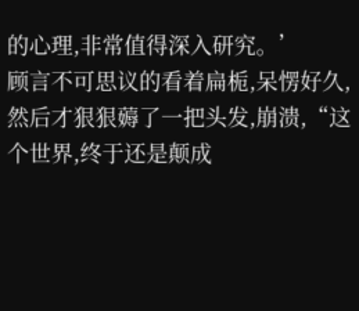的心理,非常值得深入研究。’
顾言不可思议的看着扁栀,呆愣好久,然后才狠狠薅了一把头发,崩溃,“这个世界,终于还是颠成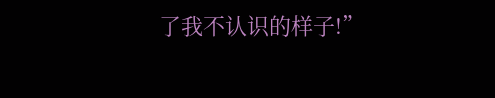了我不认识的样子!”